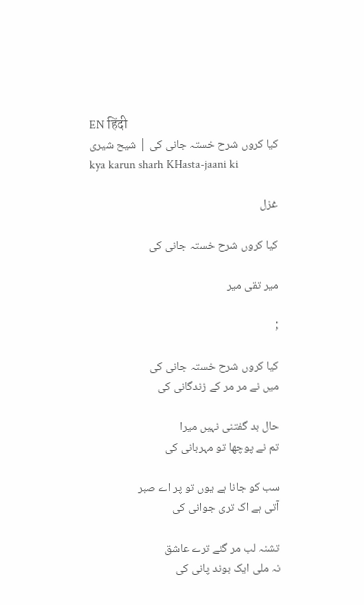EN हिंदी
کیا کروں شرح خستہ جانی کی | شیح شیری
kya karun sharh KHasta-jaani ki

غزل

کیا کروں شرح خستہ جانی کی

میر تقی میر

;

کیا کروں شرح خستہ جانی کی
میں نے مر مر کے زندگانی کی

حال بد گفتنی نہیں میرا
تم نے پوچھا تو مہربانی کی

سب کو جانا ہے یوں تو پر اے صبر
آتی ہے اک تری جوانی کی

تشنہ لب مر گئے ترے عاشق
نہ ملی ایک بوند پانی کی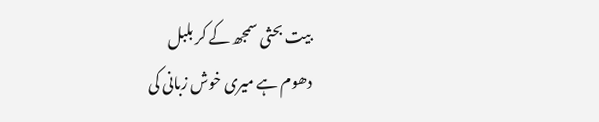بیت بحثی سمجھ کے کر بلبل
دھوم ہے میری خوش زبانی کی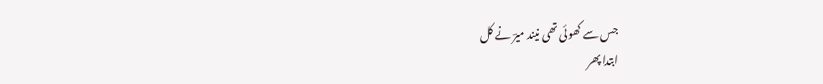جس سے کھوئی تھی نیند میرؔ نے کل
ابتدا پھر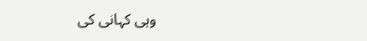وہی کہانی کی